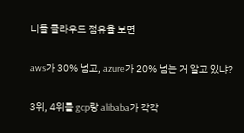니들 클라우드 점유율 보면


aws가 30% 넘고, azure가 20% 넘는 거 알고 있냐?


3위, 4위를 gcp랑 alibaba가 각각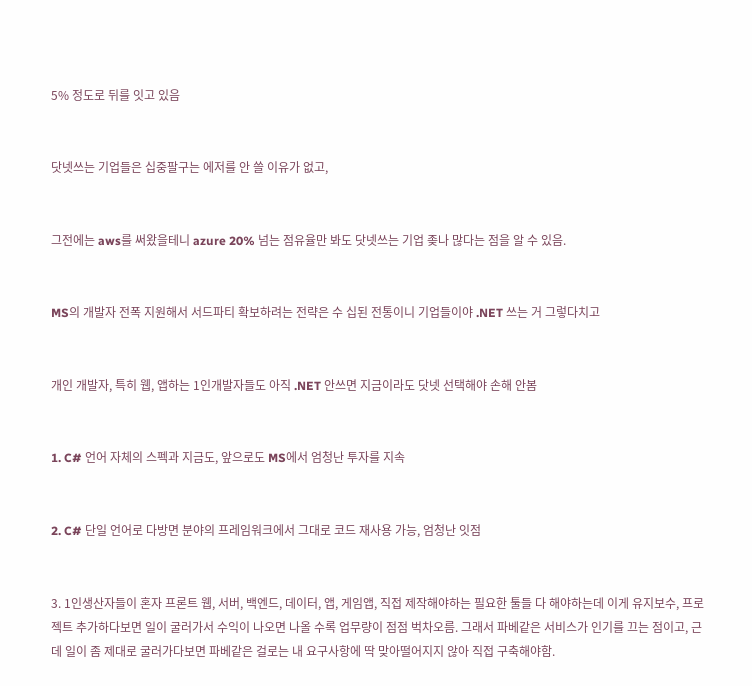5% 정도로 뒤를 잇고 있음


닷넷쓰는 기업들은 십중팔구는 에저를 안 쓸 이유가 없고,


그전에는 aws를 써왔을테니 azure 20% 넘는 점유율만 봐도 닷넷쓰는 기업 좆나 많다는 점을 알 수 있음.


MS의 개발자 전폭 지원해서 서드파티 확보하려는 전략은 수 십된 전통이니 기업들이야 .NET 쓰는 거 그렇다치고


개인 개발자, 특히 웹, 앱하는 1인개발자들도 아직 .NET 안쓰면 지금이라도 닷넷 선택해야 손해 안봄


1. C# 언어 자체의 스펙과 지금도, 앞으로도 MS에서 엄청난 투자를 지속


2. C# 단일 언어로 다방면 분야의 프레임워크에서 그대로 코드 재사용 가능, 엄청난 잇점


3. 1인생산자들이 혼자 프론트 웹, 서버, 백엔드, 데이터, 앱, 게임앱, 직접 제작해야하는 필요한 툴들 다 해야하는데 이게 유지보수, 프로젝트 추가하다보면 일이 굴러가서 수익이 나오면 나올 수록 업무량이 점점 벅차오름. 그래서 파베같은 서비스가 인기를 끄는 점이고, 근데 일이 좀 제대로 굴러가다보면 파베같은 걸로는 내 요구사항에 딱 맞아떨어지지 않아 직접 구축해야함.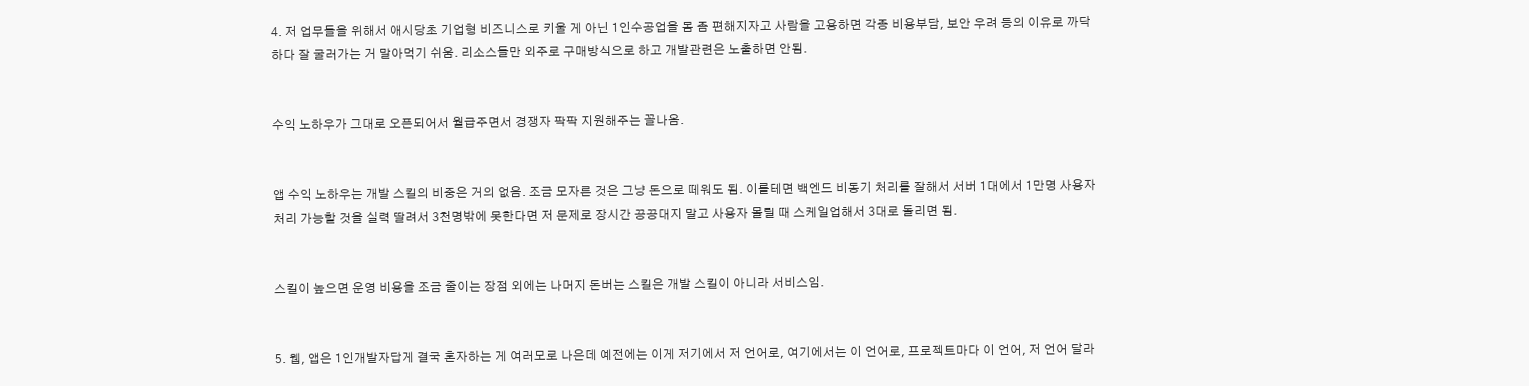4. 저 업무들을 위해서 애시당초 기업형 비즈니스로 키울 게 아닌 1인수공업을 몸 좀 편해지자고 사람을 고용하면 각종 비용부담, 보안 우려 등의 이유로 까닥하다 잘 굴러가는 거 말아먹기 쉬움. 리소스들만 외주로 구매방식으로 하고 개발관련은 노출하면 안됨.


수익 노하우가 그대로 오픈되어서 월급주면서 경쟁자 팍팍 지원해주는 꼴나옴.


앱 수익 노하우는 개발 스킬의 비중은 거의 없음. 조금 모자른 것은 그냥 돈으로 떼워도 됨. 이를테면 백엔드 비동기 처리를 잘해서 서버 1대에서 1만명 사용자 처리 가능할 것을 실력 딸려서 3천명밖에 못한다면 저 문제로 장시간 끙끙대지 말고 사용자 몰릴 때 스케일업해서 3대로 돌리면 됨.


스킬이 높으면 운영 비용을 조금 줄이는 장점 외에는 나머지 돈버는 스킬은 개발 스킬이 아니라 서비스임.


5. 웹, 앱은 1인개발자답게 결국 혼자하는 게 여러모로 나은데 예전에는 이게 저기에서 저 언어로, 여기에서는 이 언어로, 프로젝트마다 이 언어, 저 언어 달라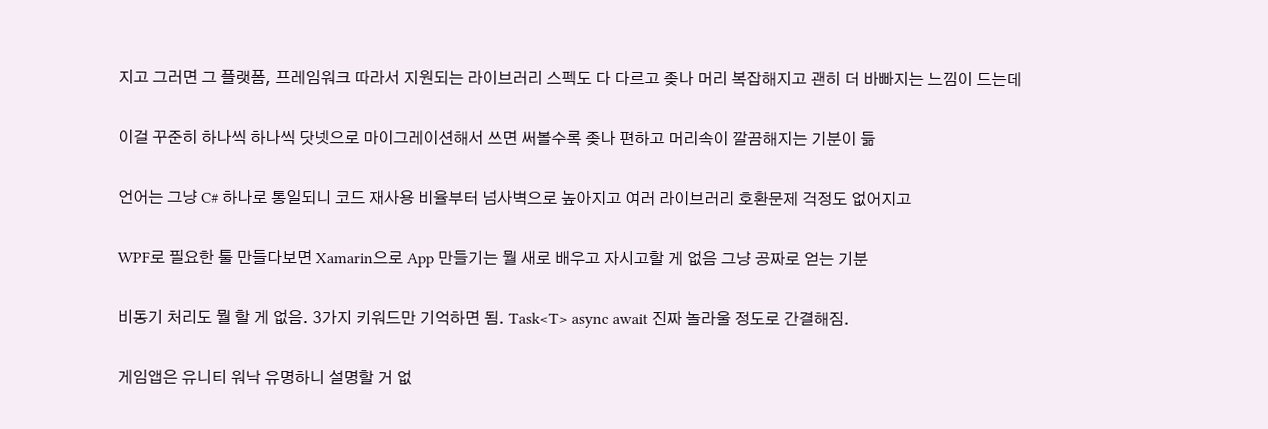지고 그러면 그 플랫폼, 프레임워크 따라서 지원되는 라이브러리 스펙도 다 다르고 좆나 머리 복잡해지고 괜히 더 바빠지는 느낌이 드는데


이걸 꾸준히 하나씩 하나씩 닷넷으로 마이그레이션해서 쓰면 써볼수록 좆나 편하고 머리속이 깔끔해지는 기분이 듦


언어는 그냥 C# 하나로 통일되니 코드 재사용 비율부터 넘사벽으로 높아지고 여러 라이브러리 호환문제 걱정도 없어지고


WPF로 필요한 툴 만들다보면 Xamarin으로 App 만들기는 뭘 새로 배우고 자시고할 게 없음 그냥 공짜로 얻는 기분


비동기 처리도 뭘 할 게 없음. 3가지 키워드만 기억하면 됨. Task<T> async await 진짜 놀라울 정도로 간결해짐.


게임앱은 유니티 워낙 유명하니 설명할 거 없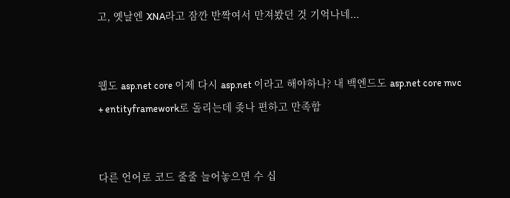고, 옛날엔 XNA라고 잠깐 반짝여서 만져봤던 것 기억나네...


웹도 asp.net core 이제 다시 asp.net 이라고 해야하나? 내 백엔드도 asp.net core mvc + entityframework로 돌리는데 좆나 편하고 만족함


다른 언어로 코드 줄줄 늘어놓으면 수 십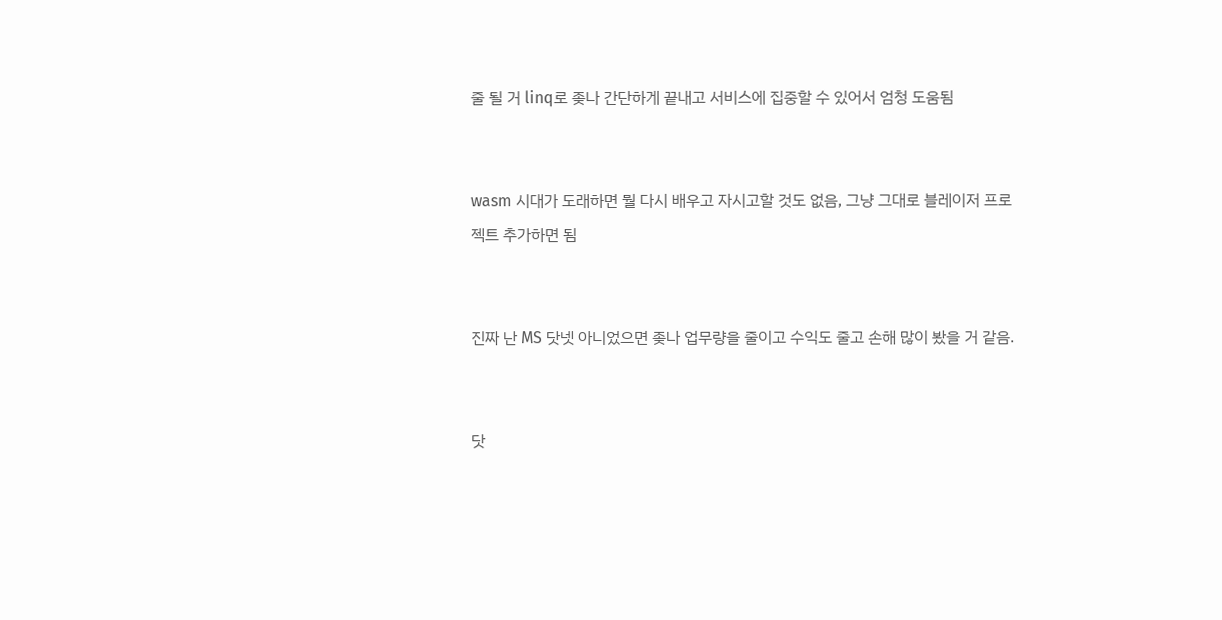줄 될 거 linq로 좆나 간단하게 끝내고 서비스에 집중할 수 있어서 엄청 도움됨


wasm 시대가 도래하면 뭘 다시 배우고 자시고할 것도 없음, 그냥 그대로 블레이저 프로젝트 추가하면 됨


진짜 난 MS 닷넷 아니었으면 좆나 업무량을 줄이고 수익도 줄고 손해 많이 봤을 거 같음.


닷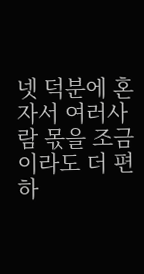넷 덕분에 혼자서 여러사람 몫을 조금이라도 더 편하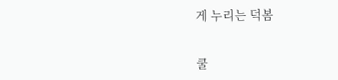게 누리는 덕봄


쿨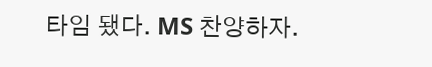타임 됐다. MS 찬양하자.